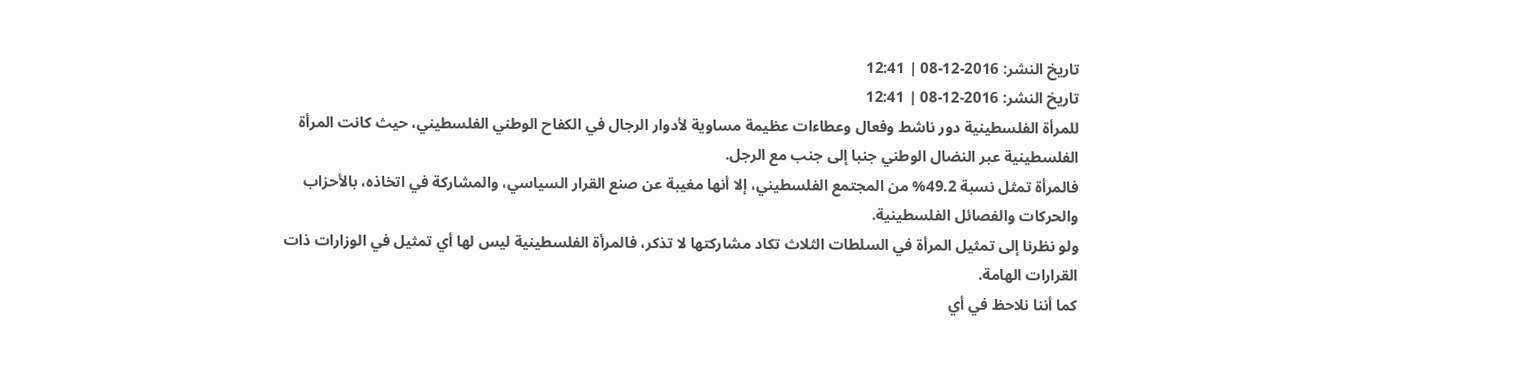تاريخ النشر: 2016-12-08 | 12:41
تاريخ النشر: 2016-12-08 | 12:41
للمرأة الفلسطينية دور ناشط وفعال وعطاءات عظيمة مساوية لأدوار الرجال في الكفاح الوطني الفلسطيني، حيث كانت المرأة الفلسطينية عبر النضال الوطني جنبا إلى جنب مع الرجل.
فالمرأة تمثل نسبة 49.2% من المجتمع الفلسطيني، إلا أنها مغيبة عن صنع القرار السياسي، والمشاركة في اتخاذه، بالأحزاب والحركات والفصائل الفلسطينية.
ولو نظرنا إلى تمثيل المرأة في السلطات الثلاث تكاد مشاركتها لا تذكر، فالمرأة الفلسطينية ليس لها أي تمثيل في الوزارات ذات القرارات الهامة.
كما أننا نلاحظ في أي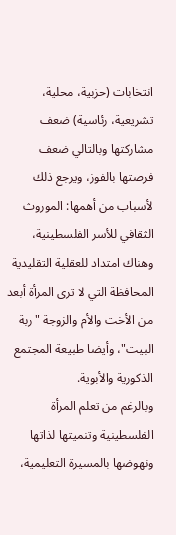انتخابات (حزبية، محلية، تشريعية، رئاسية) ضعف مشاركتها وبالتالي ضعف فرصتها بالفوز، ويرجع ذلك لأسباب من أهمها: الموروث الثقافي للأسر الفلسطينية، وهناك امتداد للعقلية التقليدية المحافظة التي لا ترى المرأة أبعد من الأخت والأم والزوجة "ربة البيت"، وأيضا طبيعة المجتمع الذكورية والأبوية.
وبالرغم من تعلم المرأة الفلسطينية وتنميتها لذاتها ونهوضها بالمسيرة التعليمية،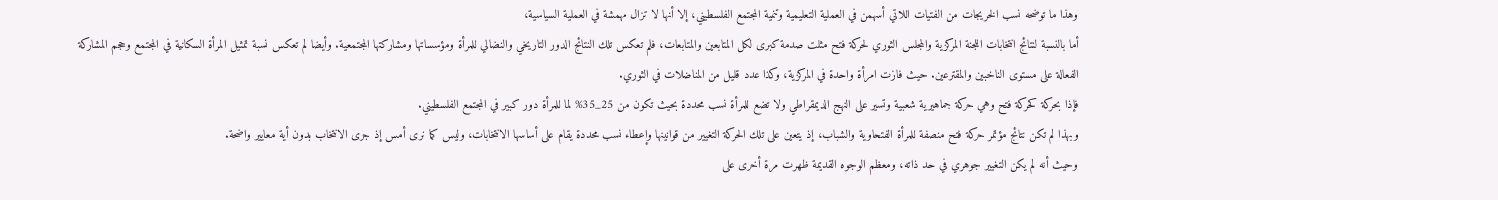وهذا ما توضحه نسب الخريجات من الفتيات اللاتي أسهمن في العملية التعليمية وتنمية المجتمع الفلسطيني، إلا أنها لا تزال مهمشة في العملية السياسية،
أما بالنسبة لنتائج انتخابات اللجنة المركزية والمجلس الثوري لحركة فتح مثلت صدمة كبرى لكل المتابعين والمتابعات، فلم تعكس تلك النتائج الدور التاريخي والنضالي للمرأة ومؤسساتها ومشاركتها المجتمعية. وأيضا لم تعكس نسبة تمثيل المرأة السكانية في المجتمع وحجم المشاركة الفعالة على مستوى الناخبين والمقترعين. حيث فازت امرأة واحدة في المركزية، وكذا عدد قليل من المناضلات في الثوري.
فإذا بحركة كحركة فتح وهي حركة جماهيرية شعبية وتسير على النهج الديمقراطي ولا تضع للمرأة نسب محددة بحيث تكون من 25_35% لما للمرأة دور كبير في المجتمع الفلسطيني.
وبهذا لم تكن نتائج مؤتمر حركة فتح منصفة للمرأة الفتحاوية والشباب، إذ يتعين على تلك الحركة التغيير من قوانينها وإعطاء نسب محددة يقام على أساسها الانتخابات، وليس كما نرى أمس إذ جرى الانتخاب بدون أية معايير واضحة.
وحيث أنه لم يكن التغيير جوهري في حد ذاته، ومعظم الوجوه القديمة ظهرت مرة أخرى على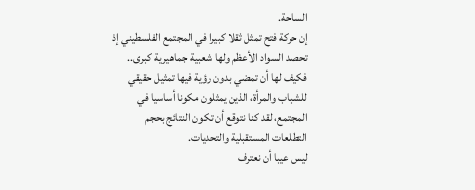الساحة.
إن حركة فتح تمثل ثقلا كبيرا في المجتمع الفلسطيني إذ تحصد السواد الأعظم ولها شعبية جماهيرية كبرى..
فكيف لها أن تمضي بدون رؤية فيها تمثيل حقيقي للشباب والمرأة، الذين يمثلون مكونا أساسيا في المجتمع، لقد كنا نتوقع أن تكون النتائج بحجم التطلعات المستقبلية والتحديات.
ليس عيبا أن نعترف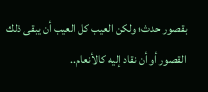بقصور حدث؛ ولكن العيب كل العيب أن يبقى ذلك القصور أو أن نقاد إليه كالأنعام..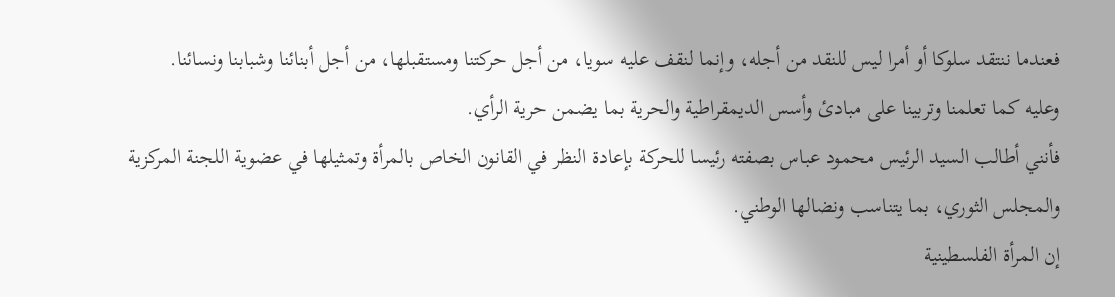فعندما ننتقد سلوكا أو أمرا ليس للنقد من أجله، وإنما لنقف عليه سويا، من أجل حركتنا ومستقبلها، من أجل أبنائنا وشبابنا ونسائنا.
وعليه كما تعلمنا وتربينا على مبادئ وأسس الديمقراطية والحرية بما يضمن حرية الرأي.
فأنني أطالب السيد الرئيس محمود عباس بصفته رئيسا للحركة بإعادة النظر في القانون الخاص بالمرأة وتمثيلها في عضوية اللجنة المركزية والمجلس الثوري، بما يتناسب ونضالها الوطني.
إن المرأة الفلسطينية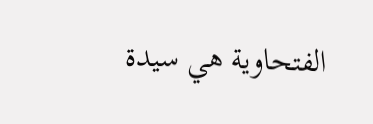الفتحاوية هي سيدة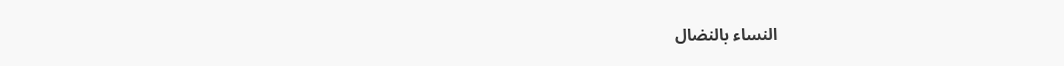النساء بالنضال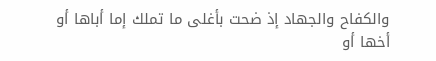والكفاح والجهاد إذ ضحت بأغلى ما تملك إما أباها أو أخها أو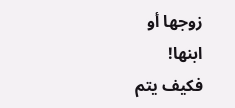زوجها أو ابنها!
فكيف يتم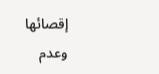إقصائها وعدم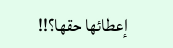إعطائها حقها؟!!